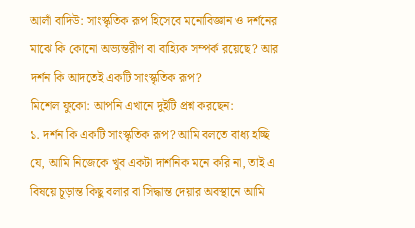আলাঁ বাদিউ: সাংস্কৃতিক রূপ হিসেবে মনোবিজ্ঞান ও দর্শনের মাঝে কি কোনো অভ্যন্তরীণ বা বাহ্যিক সম্পর্ক রয়েছে? আর দর্শন কি আদতেই একটি সাংস্কৃতিক রূপ?
মিশেল ফুকো: আপনি এখানে দুইটি প্রশ্ন করছেন:
১. দর্শন কি একটি সাংস্কৃতিক রূপ? আমি বলতে বাধ্য হচ্ছি যে, আমি নিজেকে খুব একটা দার্শনিক মনে করি না, তাই এ বিষয়ে চূড়ান্ত কিছু বলার বা সিদ্ধান্ত দেয়ার অবস্থানে আমি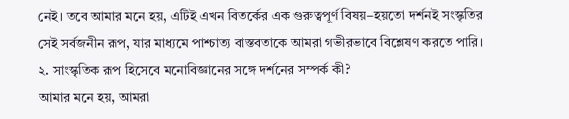নেই। তবে আমার মনে হয়, এটিই এখন বিতর্কের এক গুরুত্বপূর্ণ বিষয়–হয়তো দর্শনই সংস্কৃতির সেই সর্বজনীন রূপ, যার মাধ্যমে পাশ্চাত্য বাস্তবতাকে আমরা গভীরভাবে বিশ্লেষণ করতে পারি।
২. সাংস্কৃতিক রূপ হিসেবে মনোবিজ্ঞানের সঙ্গে দর্শনের সম্পর্ক কী?
আমার মনে হয়, আমরা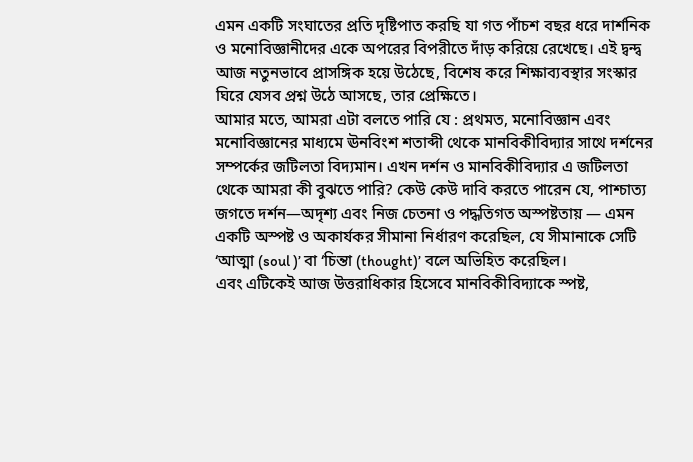এমন একটি সংঘাতের প্রতি দৃষ্টিপাত করছি যা গত পাঁচশ বছর ধরে দার্শনিক ও মনোবিজ্ঞানীদের একে অপরের বিপরীতে দাঁড় করিয়ে রেখেছে। এই দ্বন্দ্ব আজ নতুনভাবে প্রাসঙ্গিক হয়ে উঠেছে, বিশেষ করে শিক্ষাব্যবস্থার সংস্কার ঘিরে যেসব প্রশ্ন উঠে আসছে, তার প্রেক্ষিতে।
আমার মতে, আমরা এটা বলতে পারি যে : প্রথমত, মনোবিজ্ঞান এবং মনোবিজ্ঞানের মাধ্যমে ঊনবিংশ শতাব্দী থেকে মানবিকীবিদ্যার সাথে দর্শনের সম্পর্কের জটিলতা বিদ্যমান। এখন দর্শন ও মানবিকীবিদ্যার এ জটিলতা থেকে আমরা কী বুঝতে পারি? কেউ কেউ দাবি করতে পারেন যে, পাশ্চাত্য জগতে দর্শন—অদৃশ্য এবং নিজ চেতনা ও পদ্ধতিগত অস্পষ্টতায় — এমন একটি অস্পষ্ট ও অকার্যকর সীমানা নির্ধারণ করেছিল, যে সীমানাকে সেটি ‘আত্মা (soul )’ বা ‘চিন্তা (thought)’ বলে অভিহিত করেছিল।
এবং এটিকেই আজ উত্তরাধিকার হিসেবে মানবিকীবিদ্যাকে স্পষ্ট,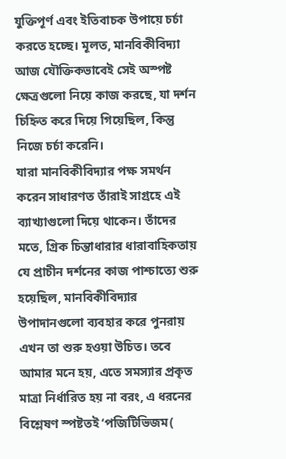যুক্তিপূর্ণ এবং ইতিবাচক উপায়ে চর্চা করতে হচ্ছে। মূলত, মানবিকীবিদ্যা আজ যৌক্তিকভাবেই সেই অস্পষ্ট ক্ষেত্রগুলো নিয়ে কাজ করছে, যা দর্শন চিহ্নিত করে দিয়ে গিয়েছিল, কিন্তু নিজে চর্চা করেনি।
যারা মানবিকীবিদ্যার পক্ষ সমর্থন করেন সাধারণত তাঁরাই সাগ্রহে এই ব্যাখ্যাগুলো দিয়ে থাকেন। তাঁদের মতে, গ্রিক চিন্তাধারার ধারাবাহিকতায় যে প্রাচীন দর্শনের কাজ পাশ্চাত্যে শুরু হয়েছিল, মানবিকীবিদ্যার উপাদানগুলো ব্যবহার করে পুনরায় এখন তা শুরু হওয়া উচিত। তবে আমার মনে হয়, এতে সমস্যার প্রকৃত মাত্রা নির্ধারিত হয় না বরং, এ ধরনের বিশ্লেষণ স্পষ্টতই ‘পজিটিভিজম(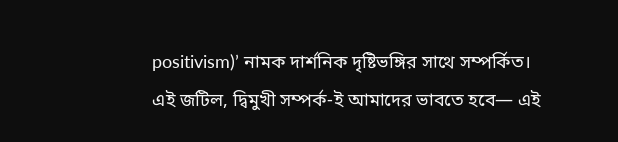positivism)’ নামক দার্শনিক দৃষ্টিভঙ্গির সাথে সম্পর্কিত।
এই জটিল, দ্বিমুখী সম্পর্ক-ই আমাদের ভাবতে হবে— এই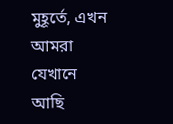মুহূর্তে, এখন আমরা যেখানে আছি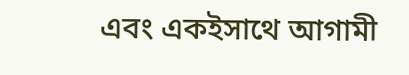এবং একইসাথে আগামী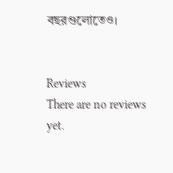বছরগুলোতেও।


Reviews
There are no reviews yet.